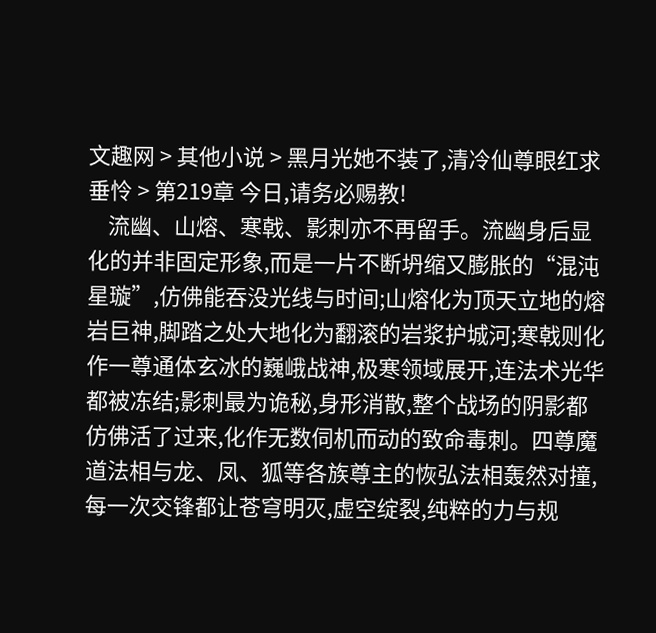文趣网 > 其他小说 > 黑月光她不装了,清冷仙尊眼红求垂怜 > 第219章 今日,请务必赐教!
    流幽、山熔、寒戟、影刺亦不再留手。流幽身后显化的并非固定形象,而是一片不断坍缩又膨胀的“混沌星璇”,仿佛能吞没光线与时间;山熔化为顶天立地的熔岩巨神,脚踏之处大地化为翻滚的岩浆护城河;寒戟则化作一尊通体玄冰的巍峨战神,极寒领域展开,连法术光华都被冻结;影刺最为诡秘,身形消散,整个战场的阴影都仿佛活了过来,化作无数伺机而动的致命毒刺。四尊魔道法相与龙、凤、狐等各族尊主的恢弘法相轰然对撞,每一次交锋都让苍穹明灭,虚空绽裂,纯粹的力与规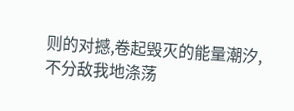则的对撼,卷起毁灭的能量潮汐,不分敌我地涤荡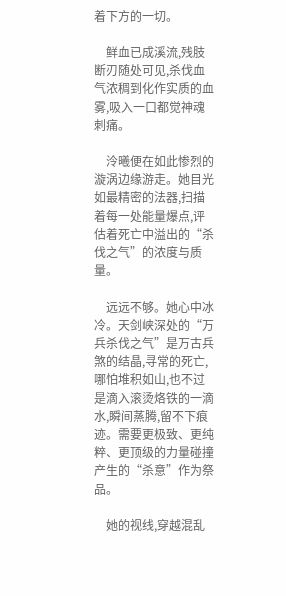着下方的一切。

    鲜血已成溪流,残肢断刃随处可见,杀伐血气浓稠到化作实质的血雾,吸入一口都觉神魂刺痛。

    泠曦便在如此惨烈的漩涡边缘游走。她目光如最精密的法器,扫描着每一处能量爆点,评估着死亡中溢出的“杀伐之气”的浓度与质量。

    远远不够。她心中冰冷。天剑峡深处的“万兵杀伐之气”是万古兵煞的结晶,寻常的死亡,哪怕堆积如山,也不过是滴入滚烫烙铁的一滴水,瞬间蒸腾,留不下痕迹。需要更极致、更纯粹、更顶级的力量碰撞产生的“杀意”作为祭品。

    她的视线,穿越混乱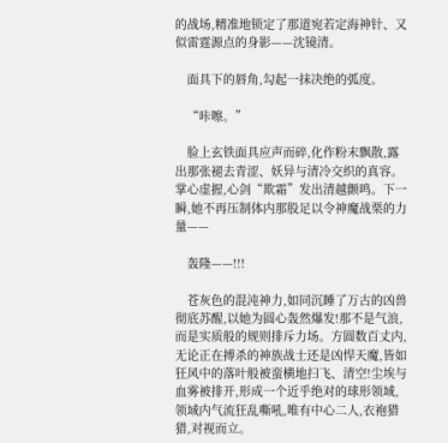的战场,精准地锁定了那道宛若定海神针、又似雷霆源点的身影——沈镜清。

    面具下的唇角,勾起一抹决绝的弧度。

    “咔嚓。”

    脸上玄铁面具应声而碎,化作粉末飘散,露出那张褪去青涩、妖异与清冷交织的真容。掌心虚握,心剑“欺霜”发出清越颤鸣。下一瞬,她不再压制体内那股足以令神魔战栗的力量——

    轰隆——!!!

    苍灰色的混沌神力,如同沉睡了万古的凶兽彻底苏醒,以她为圆心轰然爆发!那不是气浪,而是实质般的规则排斥力场。方圆数百丈内,无论正在搏杀的神族战士还是凶悍天魔,皆如狂风中的落叶般被蛮横地扫飞、清空!尘埃与血雾被排开,形成一个近乎绝对的球形领域,领域内气流狂乱嘶吼,唯有中心二人,衣袍猎猎,对视而立。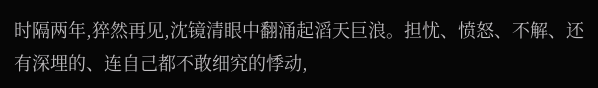时隔两年,猝然再见,沈镜清眼中翻涌起滔天巨浪。担忧、愤怒、不解、还有深埋的、连自己都不敢细究的悸动,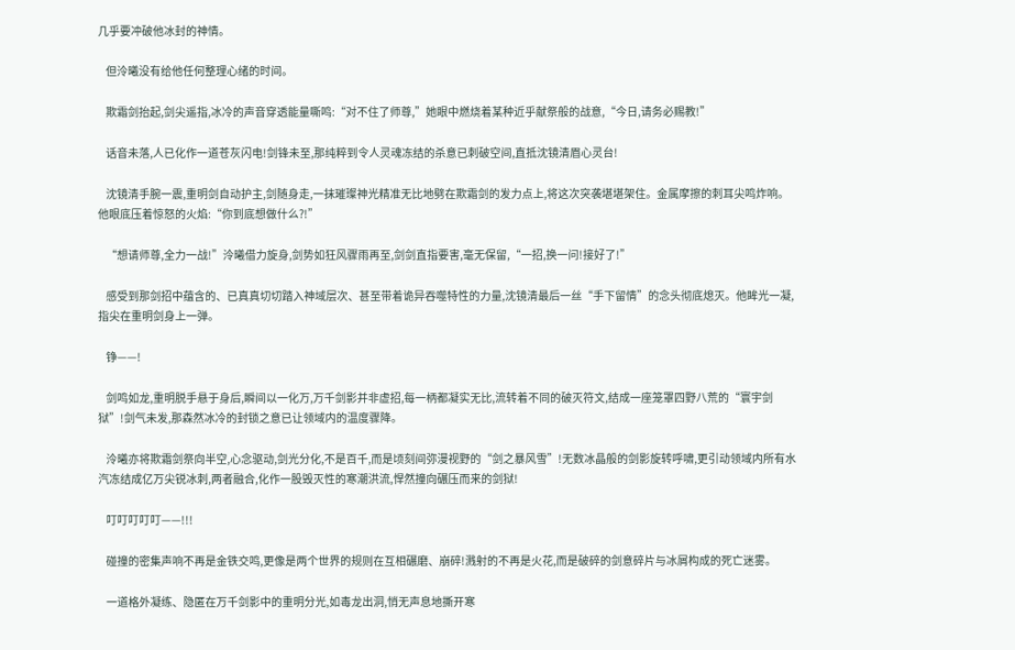几乎要冲破他冰封的神情。

    但泠曦没有给他任何整理心绪的时间。

    欺霜剑抬起,剑尖遥指,冰冷的声音穿透能量嘶鸣:“对不住了师尊,”她眼中燃烧着某种近乎献祭般的战意,“今日,请务必赐教!”

    话音未落,人已化作一道苍灰闪电!剑锋未至,那纯粹到令人灵魂冻结的杀意已刺破空间,直抵沈镜清眉心灵台!

    沈镜清手腕一震,重明剑自动护主,剑随身走,一抹璀璨神光精准无比地劈在欺霜剑的发力点上,将这次突袭堪堪架住。金属摩擦的刺耳尖鸣炸响。他眼底压着惊怒的火焰:“你到底想做什么?!”

    “想请师尊,全力一战!”泠曦借力旋身,剑势如狂风骤雨再至,剑剑直指要害,毫无保留,“一招,换一问!接好了!”

    感受到那剑招中蕴含的、已真真切切踏入神域层次、甚至带着诡异吞噬特性的力量,沈镜清最后一丝“手下留情”的念头彻底熄灭。他眸光一凝,指尖在重明剑身上一弹。

    铮——!

    剑鸣如龙,重明脱手悬于身后,瞬间以一化万,万千剑影并非虚招,每一柄都凝实无比,流转着不同的破灭符文,结成一座笼罩四野八荒的“寰宇剑狱”!剑气未发,那森然冰冷的封锁之意已让领域内的温度骤降。

    泠曦亦将欺霜剑祭向半空,心念驱动,剑光分化,不是百千,而是顷刻间弥漫视野的“剑之暴风雪”!无数冰晶般的剑影旋转呼啸,更引动领域内所有水汽冻结成亿万尖锐冰刺,两者融合,化作一股毁灭性的寒潮洪流,悍然撞向碾压而来的剑狱!

    叮叮叮叮叮——!!!

    碰撞的密集声响不再是金铁交鸣,更像是两个世界的规则在互相碾磨、崩碎!溅射的不再是火花,而是破碎的剑意碎片与冰屑构成的死亡迷雾。

    一道格外凝练、隐匿在万千剑影中的重明分光,如毒龙出洞,悄无声息地撕开寒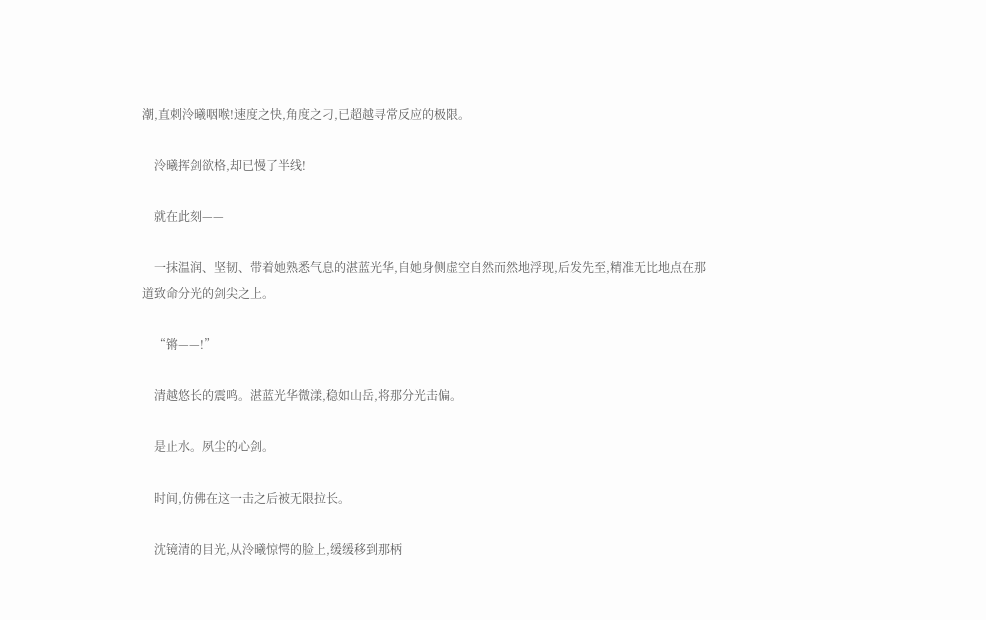潮,直刺泠曦咽喉!速度之快,角度之刁,已超越寻常反应的极限。

    泠曦挥剑欲格,却已慢了半线!

    就在此刻——

    一抹温润、坚韧、带着她熟悉气息的湛蓝光华,自她身侧虚空自然而然地浮现,后发先至,精准无比地点在那道致命分光的剑尖之上。

    “锵——!”

    清越悠长的震鸣。湛蓝光华微漾,稳如山岳,将那分光击偏。

    是止水。夙尘的心剑。

    时间,仿佛在这一击之后被无限拉长。

    沈镜清的目光,从泠曦惊愕的脸上,缓缓移到那柄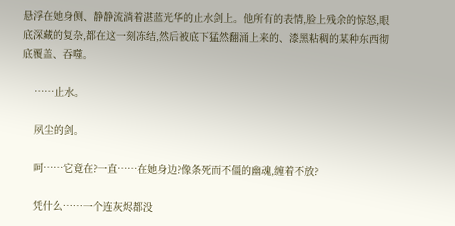悬浮在她身侧、静静流淌着湛蓝光华的止水剑上。他所有的表情,脸上残余的惊怒,眼底深藏的复杂,都在这一刻冻结,然后被底下猛然翻涌上来的、漆黑粘稠的某种东西彻底覆盖、吞噬。

    ……止水。

    夙尘的剑。

    呵……它竟在?一直……在她身边?像条死而不僵的幽魂,缠着不放?

    凭什么……一个连灰烬都没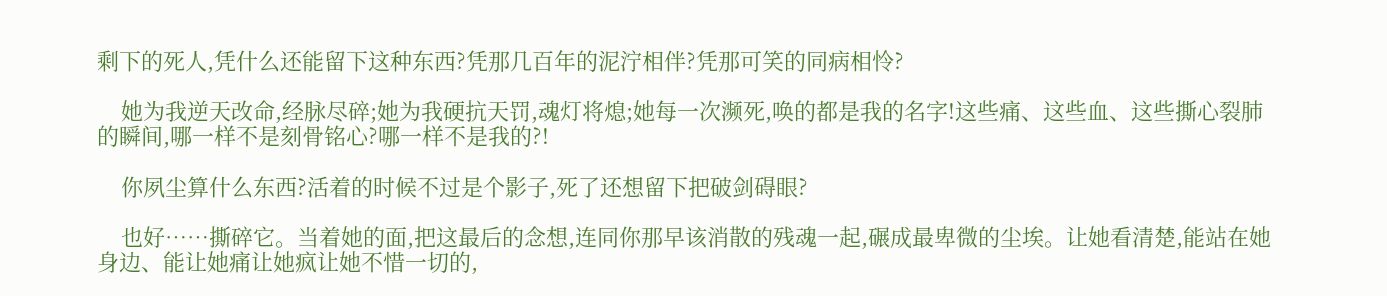剩下的死人,凭什么还能留下这种东西?凭那几百年的泥泞相伴?凭那可笑的同病相怜?

    她为我逆天改命,经脉尽碎;她为我硬抗天罚,魂灯将熄;她每一次濒死,唤的都是我的名字!这些痛、这些血、这些撕心裂肺的瞬间,哪一样不是刻骨铭心?哪一样不是我的?!

    你夙尘算什么东西?活着的时候不过是个影子,死了还想留下把破剑碍眼?

    也好……撕碎它。当着她的面,把这最后的念想,连同你那早该消散的残魂一起,碾成最卑微的尘埃。让她看清楚,能站在她身边、能让她痛让她疯让她不惜一切的,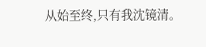从始至终,只有我沈镜清。